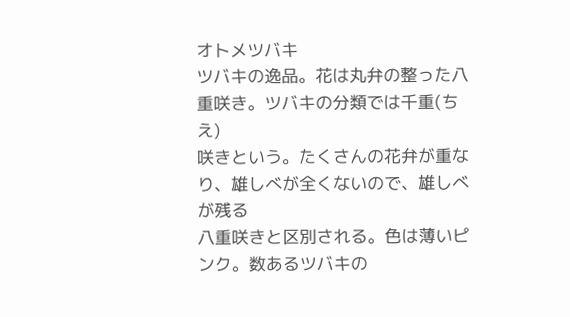オトメツバキ
ツバキの逸品。花は丸弁の整った八重咲き。ツバキの分類では千重(ちえ)
咲きという。たくさんの花弁が重なり、雄しべが全くないので、雄しべが残る
八重咲きと区別される。色は薄いピンク。数あるツバキの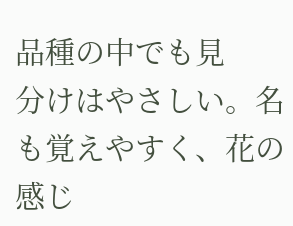品種の中でも見
分けはやさしい。名も覚えやすく、花の感じ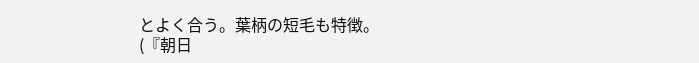とよく合う。葉柄の短毛も特徴。
(『朝日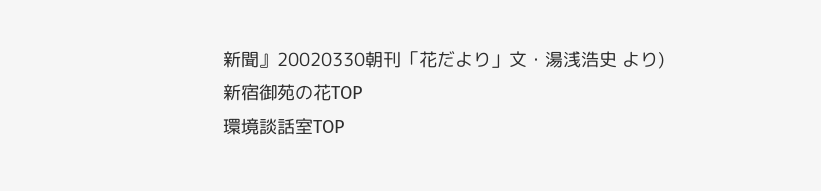新聞』20020330朝刊「花だより」文・湯浅浩史 より)
新宿御苑の花TOP
環境談話室TOP